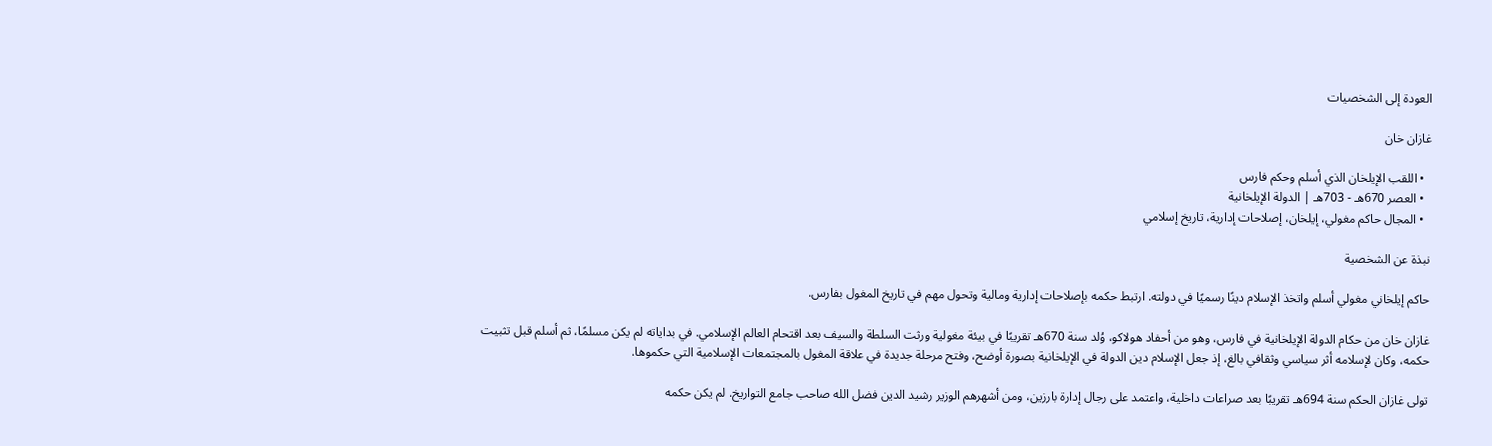العودة إلى الشخصيات

غازان خان

  • اللقب الإيلخان الذي أسلم وحكم فارس
  • العصر 670هـ - 703هـ | الدولة الإيلخانية
  • المجال حاكم مغولي، إيلخان، إصلاحات إدارية، تاريخ إسلامي

نبذة عن الشخصية

حاكم إيلخاني مغولي أسلم واتخذ الإسلام دينًا رسميًا في دولته. ارتبط حكمه بإصلاحات إدارية ومالية وتحول مهم في تاريخ المغول بفارس.

غازان خان من حكام الدولة الإيلخانية في فارس، وهو من أحفاد هولاكو، وُلد سنة 670هـ تقريبًا في بيئة مغولية ورثت السلطة والسيف بعد اقتحام العالم الإسلامي. في بداياته لم يكن مسلمًا، ثم أسلم قبل تثبيت حكمه، وكان لإسلامه أثر سياسي وثقافي بالغ، إذ جعل الإسلام دين الدولة في الإيلخانية بصورة أوضح، وفتح مرحلة جديدة في علاقة المغول بالمجتمعات الإسلامية التي حكموها.

تولى غازان الحكم سنة 694هـ تقريبًا بعد صراعات داخلية، واعتمد على رجال إدارة بارزين، ومن أشهرهم الوزير رشيد الدين فضل الله صاحب جامع التواريخ. لم يكن حكمه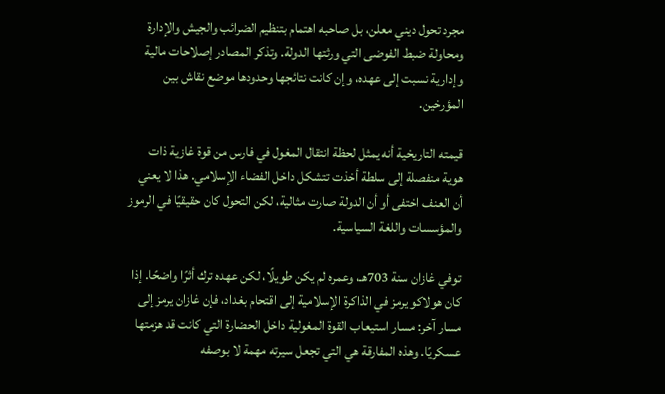مجرد تحول ديني معلن، بل صاحبه اهتمام بتنظيم الضرائب والجيش والإدارة ومحاولة ضبط الفوضى التي ورثتها الدولة. وتذكر المصادر إصلاحات مالية وإدارية نسبت إلى عهده، وإن كانت نتائجها وحدودها موضع نقاش بين المؤرخين.

قيمته التاريخية أنه يمثل لحظة انتقال المغول في فارس من قوة غازية ذات هوية منفصلة إلى سلطة أخذت تتشكل داخل الفضاء الإسلامي. هذا لا يعني أن العنف اختفى أو أن الدولة صارت مثالية، لكن التحول كان حقيقيًا في الرموز والمؤسسات واللغة السياسية.

توفي غازان سنة 703هـ، وعمره لم يكن طويلًا، لكن عهده ترك أثرًا واضحًا. إذا كان هولاكو يرمز في الذاكرة الإسلامية إلى اقتحام بغداد، فإن غازان يرمز إلى مسار آخر: مسار استيعاب القوة المغولية داخل الحضارة التي كانت قد هزمتها عسكريًا. وهذه المفارقة هي التي تجعل سيرته مهمة لا بوصفه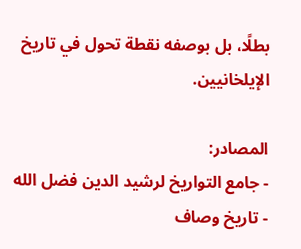بطلًا، بل بوصفه نقطة تحول في تاريخ الإيلخانيين.

المصادر:
- جامع التواريخ لرشيد الدين فضل الله
- تاريخ وصاف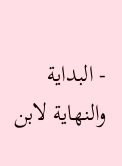- البداية والنهاية لابن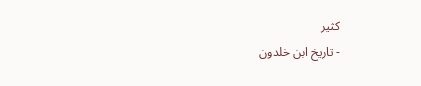كثير
- تاريخ ابن خلدون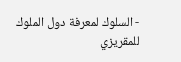- السلوك لمعرفة دول الملوك للمقريزي